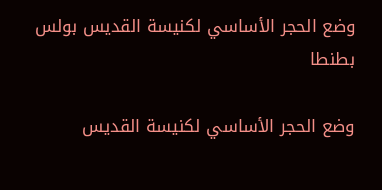وضع الحجر الأساسي لكنيسة القديس بولس بطنطا

وضع الحجر الأساسي لكنيسة القديس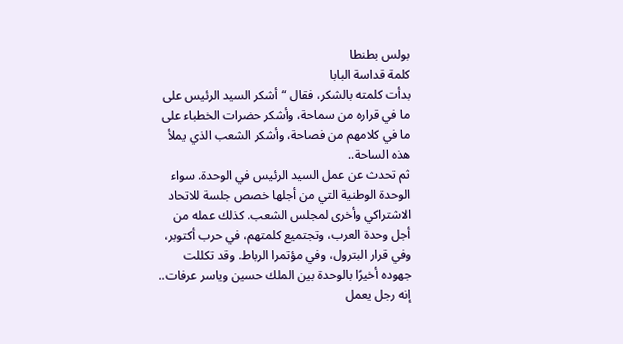بولس بطنطا
كلمة قداسة البابا
بدأت كلمته بالشكر، فقال “أشكر السيد الرئيس على ما في قراره من سماحة، وأشكر حضرات الخطباء على ما في كلامهم من فصاحة، وأشكر الشعب الذي يملأ هذه الساحة..
ثم تحدث عن عمل السيد الرئيس في الوحدة. سواء الوحدة الوطنية التي من أجلها خصص جلسة للاتحاد الاشتراكي وأخرى لمجلس الشعب. كذلك عمله من أجل وحدة العرب، وتجتميع كلمتهم، في حرب أكتوبر، وفي قرار البترول، وفي مؤتمرا الرباط. وقد تكللت جهوده أخيرًا بالوحدة بين الملك حسين وياسر عرفات.. إنه رجل يعمل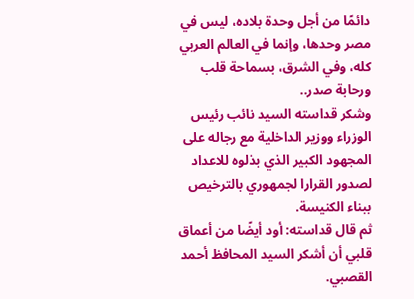دائمًا من أجل وحدة بلاده، ليس في مصر وحدها، وإنما في العالم العربي كله، وفي الشرق، بسماحة قلب ورحابة صدر..
وشكر قداسته السيد نائب رئيس الوزراء ووزير الداخلية مع رجاله على المجهود الكبير الذي بذلوه للاعداد لصدور القرارا لجمهوري بالترخيص ببناء الكنيسة.
ثم قال قداسته: أود أيضًا من أعماق قلبي أن أشكر السيد المحافظ أحمد القصبي.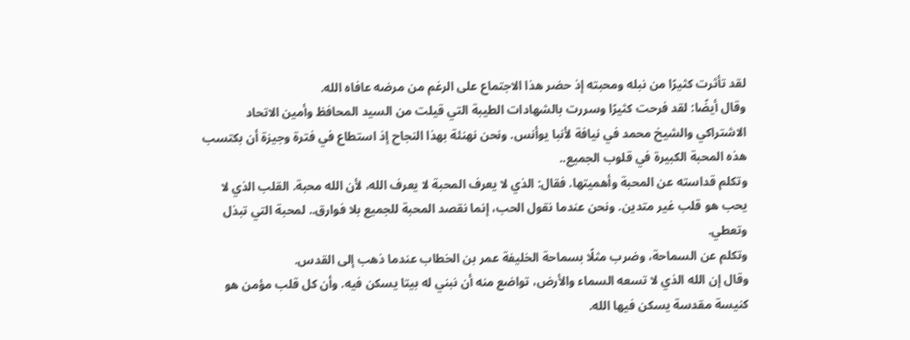لقد تأثرت كثيرًا من نبله ومحبته إذ حضر هذا الاجتماع على الرغم من مرضه عافاه الله.
وقال أيضًا: لقد فرحت كثيرًا وسررت بالشهادات الطيبة التي قيلت من السيد المحافظ وأمين الاتحاد الاشتراكي والشيخ محمد في نيافة لأنبا يوأنس. ونحن نهنئة بهذا النجاح إذ استطاع في فترة وجيزة أن بكتسب هذه المحبة الكبيرة في قلوب الجميع..
وتكلم قداسته عن المحبة وأهميتها. فقال: الذي لا يعرف المحبة لا يعرف الله، لأن الله محبة. القلب الذي لا يحب هو قلب غير متدين. ونحن عندما نقول الحب، إنما نقصد المحبة للجميع بلا فوارق.. لمحبة التي تبذل وتعطي.
وتكلم عن السماحة، وضرب مثلًا بسماحة الخليفة عمر بن الخطاب عندما ذهب إلى القدس.
وقال إن الله الذي لا تسعه السماء والأرض، تواضع منه أن نبني له بيتا يسكن فيه. وأن كل قلب مؤمن هو كنيسة مقدسة يسكن فيها الله.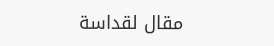مقال لقداسة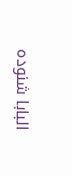البابا شنوده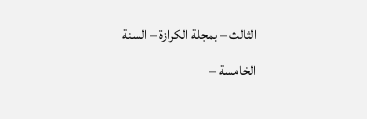الثالث – بمجلة الكرازة – السنة الخامسة –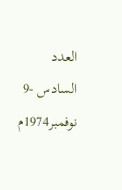العدد السادس -9 نوفمبر1974م